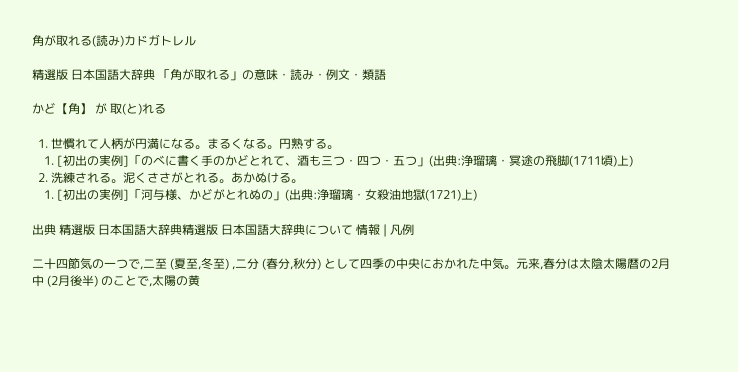角が取れる(読み)カドガトレル

精選版 日本国語大辞典 「角が取れる」の意味・読み・例文・類語

かど【角】 が 取(と)れる

  1. 世慣れて人柄が円満になる。まるくなる。円熟する。
    1. [初出の実例]「のべに書く手のかどとれて、酒も三つ・四つ・五つ」(出典:浄瑠璃・冥途の飛脚(1711頃)上)
  2. 洗練される。泥くささがとれる。あかぬける。
    1. [初出の実例]「河与様、かどがとれぬの」(出典:浄瑠璃・女殺油地獄(1721)上)

出典 精選版 日本国語大辞典精選版 日本国語大辞典について 情報 | 凡例

二十四節気の一つで,二至 (夏至,冬至) ,二分 (春分,秋分) として四季の中央におかれた中気。元来,春分は太陰太陽暦の2月中 (2月後半) のことで,太陽の黄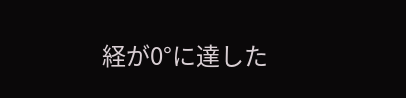経が0°に達した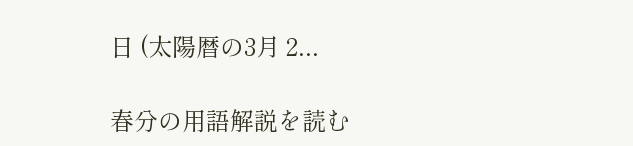日 (太陽暦の3月 2...

春分の用語解説を読む